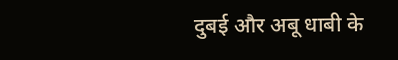दुबई और अबू धाबी के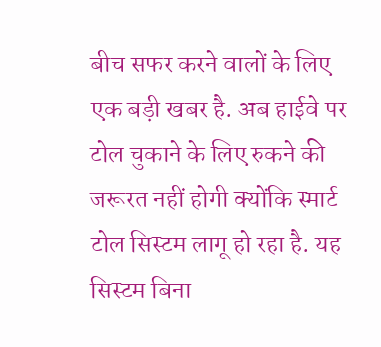बीच सफर करने वालों के लिए एक बड़ी खबर है. अब हाईवे पर टोल चुकाने के लिए रुकने की जरूरत नहीं होगी क्योंकि स्मार्ट टोल सिस्टम लागू हो रहा है. यह सिस्टम बिना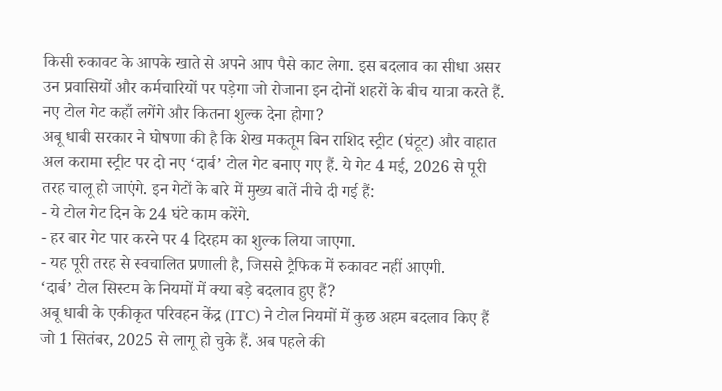किसी रुकावट के आपके खाते से अपने आप पैसे काट लेगा. इस बदलाव का सीधा असर उन प्रवासियों और कर्मचारियों पर पड़ेगा जो रोजाना इन दोनों शहरों के बीच यात्रा करते हैं.
नए टोल गेट कहाँ लगेंगे और कितना शुल्क देना होगा?
अबू धाबी सरकार ने घोषणा की है कि शेख मकतूम बिन राशिद स्ट्रीट (घंटूट) और वाहात अल करामा स्ट्रीट पर दो नए ‘दार्ब’ टोल गेट बनाए गए हैं. ये गेट 4 मई, 2026 से पूरी तरह चालू हो जाएंगे. इन गेटों के बारे में मुख्य बातें नीचे दी गई हैं:
- ये टोल गेट दिन के 24 घंटे काम करेंगे.
- हर बार गेट पार करने पर 4 दिरहम का शुल्क लिया जाएगा.
- यह पूरी तरह से स्वचालित प्रणाली है, जिससे ट्रैफिक में रुकावट नहीं आएगी.
‘दार्ब’ टोल सिस्टम के नियमों में क्या बड़े बदलाव हुए हैं?
अबू धाबी के एकीकृत परिवहन केंद्र (ITC) ने टोल नियमों में कुछ अहम बदलाव किए हैं जो 1 सितंबर, 2025 से लागू हो चुके हैं. अब पहले की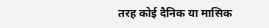तरह कोई दैनिक या मासिक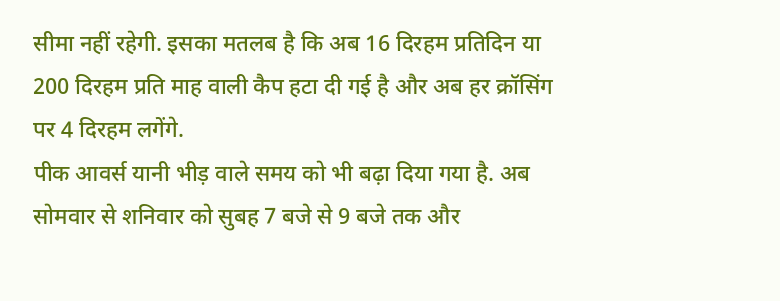सीमा नहीं रहेगी. इसका मतलब है कि अब 16 दिरहम प्रतिदिन या 200 दिरहम प्रति माह वाली कैप हटा दी गई है और अब हर क्रॉसिंग पर 4 दिरहम लगेंगे.
पीक आवर्स यानी भीड़ वाले समय को भी बढ़ा दिया गया है. अब सोमवार से शनिवार को सुबह 7 बजे से 9 बजे तक और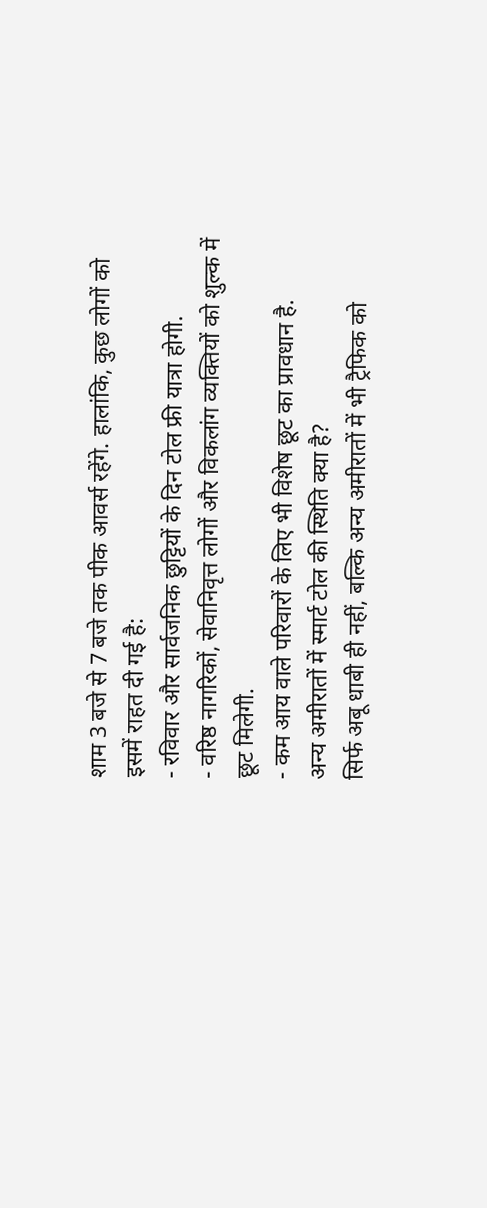शाम 3 बजे से 7 बजे तक पीक आवर्स रहेंगे. हालांकि, कुछ लोगों को इसमें राहत दी गई है:
- रविवार और सार्वजनिक छुट्टियों के दिन टोल फ्री यात्रा होगी.
- वरिष्ठ नागरिकों, सेवानिवृत्त लोगों और विकलांग व्यक्तियों को शुल्क में छूट मिलेगी.
- कम आय वाले परिवारों के लिए भी विशेष छूट का प्रावधान है.
अन्य अमीरातों में स्मार्ट टोल की स्थिति क्या है?
सिर्फ अबू धाबी ही नहीं, बल्कि अन्य अमीरातों में भी ट्रैफिक को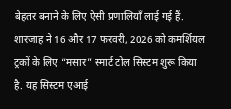बेहतर बनाने के लिए ऐसी प्रणालियाँ लाई गई हैं. शारजाह ने 16 और 17 फरवरी, 2026 को कमर्शियल ट्रकों के लिए “मसार” स्मार्ट टोल सिस्टम शुरू किया है. यह सिस्टम एआई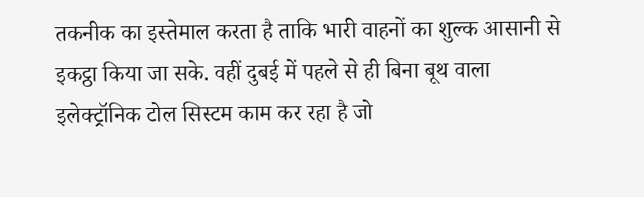तकनीक का इस्तेमाल करता है ताकि भारी वाहनों का शुल्क आसानी से इकट्ठा किया जा सके. वहीं दुबई में पहले से ही बिना बूथ वाला इलेक्ट्रॉनिक टोल सिस्टम काम कर रहा है जो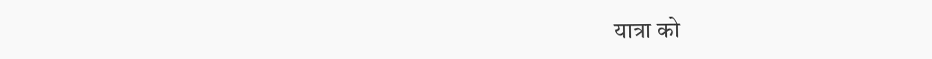यात्रा को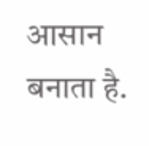आसान बनाता है.